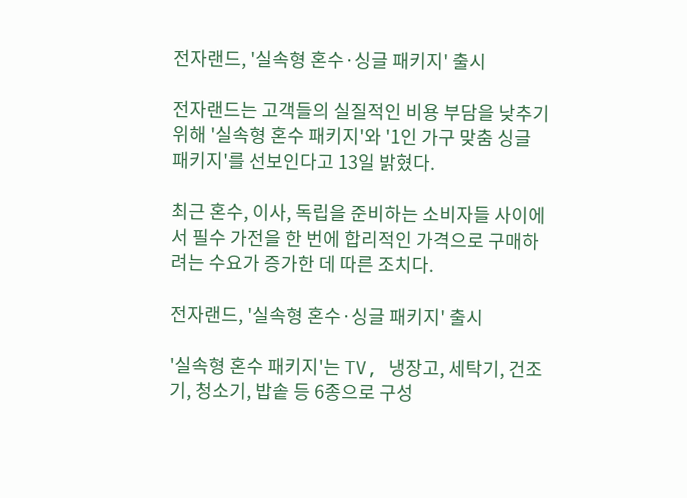전자랜드, '실속형 혼수·싱글 패키지' 출시

전자랜드는 고객들의 실질적인 비용 부담을 낮추기 위해 '실속형 혼수 패키지'와 '1인 가구 맞춤 싱글 패키지'를 선보인다고 13일 밝혔다.

최근 혼수, 이사, 독립을 준비하는 소비자들 사이에서 필수 가전을 한 번에 합리적인 가격으로 구매하려는 수요가 증가한 데 따른 조치다.

전자랜드, '실속형 혼수·싱글 패키지' 출시

'실속형 혼수 패키지'는 TV, 냉장고, 세탁기, 건조기, 청소기, 밥솥 등 6종으로 구성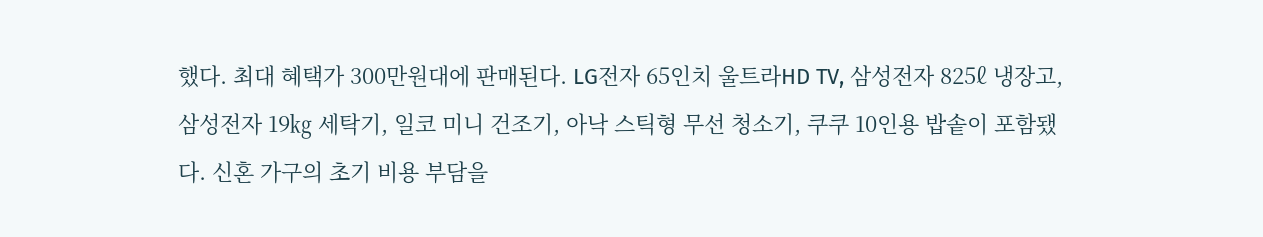했다. 최대 혜택가 300만원대에 판매된다. LG전자 65인치 울트라HD TV, 삼성전자 825ℓ 냉장고, 삼성전자 19㎏ 세탁기, 일코 미니 건조기, 아낙 스틱형 무선 청소기, 쿠쿠 10인용 밥솥이 포함됐다. 신혼 가구의 초기 비용 부담을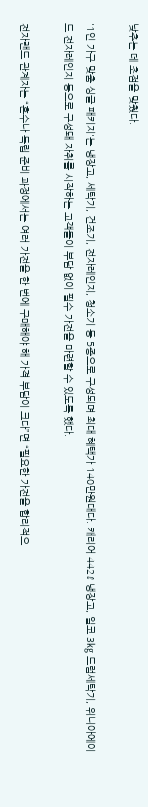낮추는 데 초점을 맞췄다.

'1인 가구 맞춤 싱글 패키지'는 냉장고, 세탁기, 건조기, 전자레인지, 청소기 등 5종으로 구성되며 최대 혜택가 140만원대다. 캐리어 442ℓ 냉장고, 일코 3㎏ 드럼세탁기, 위니아에이드 전자레인지 등으로 구성돼 자취를 시작하는 고객들이 부담 없이 필수 가전을 마련할 수 있도록 했다.

전자랜드 관계자는 “혼수나 독립 준비 과정에서는 여러 가전을 한 번에 구매해야 해 가격 부담이 크다”면 “필요한 가전을 합리적으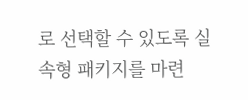로 선택할 수 있도록 실속형 패키지를 마련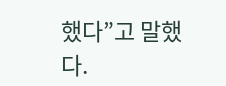했다”고 말했다.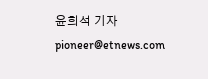윤희석 기자 pioneer@etnews.com